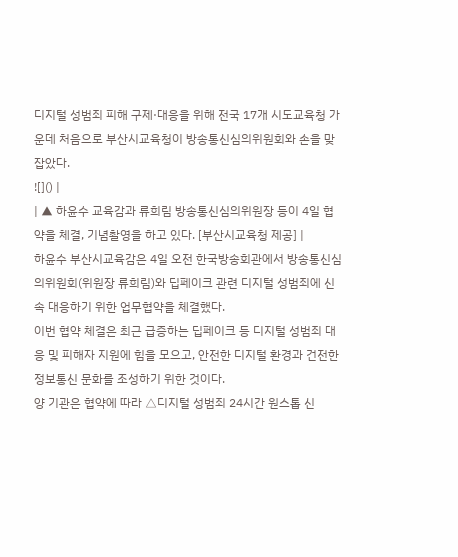디지털 성범죄 피해 구제·대응을 위해 전국 17개 시도교육청 가운데 처음으로 부산시교육청이 방송통신심의위원회와 손을 맞잡았다.
![]() |
| ▲ 하윤수 교육감과 류희림 방송통신심의위원장 등이 4일 협약을 체결, 기념촬영을 하고 있다. [부산시교육청 제공] |
하윤수 부산시교육감은 4일 오전 한국방송회관에서 방송통신심의위원회(위원장 류희림)와 딥페이크 관련 디지털 성범죄에 신속 대응하기 위한 업무협약을 체결했다.
이번 협약 체결은 최근 급증하는 딥페이크 등 디지털 성범죄 대응 및 피해자 지원에 힘을 모으고, 안전한 디지털 환경과 건전한 정보통신 문화를 조성하기 위한 것이다.
양 기관은 협약에 따라 △디지털 성범죄 24시간 원스톱 신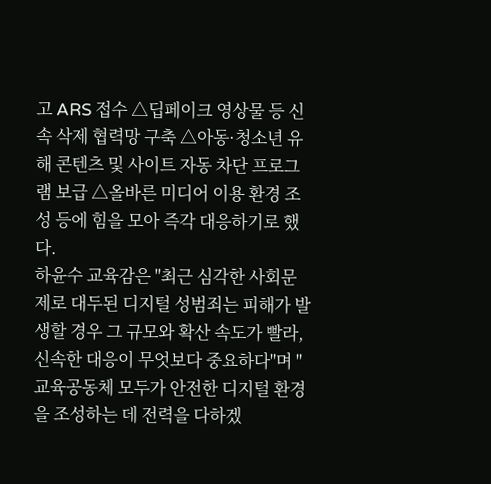고 ARS 접수 △딥페이크 영상물 등 신속 삭제 협력망 구축 △아동·청소년 유해 콘텐츠 및 사이트 자동 차단 프로그램 보급 △올바른 미디어 이용 환경 조성 등에 힘을 모아 즉각 대응하기로 했다.
하윤수 교육감은 "최근 심각한 사회문제로 대두된 디지털 성범죄는 피해가 발생할 경우 그 규모와 확산 속도가 빨라, 신속한 대응이 무엇보다 중요하다"며 "교육공동체 모두가 안전한 디지털 환경을 조성하는 데 전력을 다하겠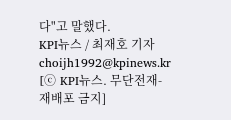다"고 말했다.
KPI뉴스 / 최재호 기자 choijh1992@kpinews.kr
[ⓒ KPI뉴스. 무단전재-재배포 금지]